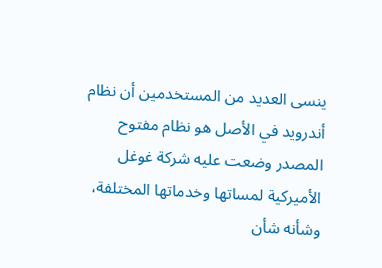ينسى العديد من المستخدمين أن نظام أندرويد في الأصل هو نظام مفتوح المصدر وضعت عليه شركة غوغل الأميركية لمساتها وخدماتها المختلفة، وشأنه شأن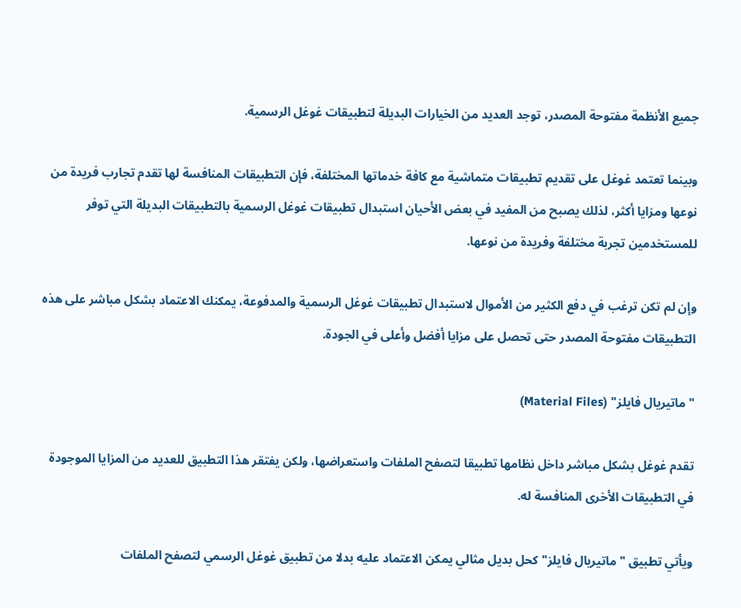جميع الأنظمة مفتوحة المصدر، توجد العديد من الخيارات البديلة لتطبيقات غوغل الرسمية.

وبينما تعتمد غوغل على تقديم تطبيقات متماشية مع كافة خدماتها المختلفة، فإن التطبيقات المنافسة لها تقدم تجارب فريدة من نوعها ومزايا أكثر، لذلك يصبح من المفيد في بعض الأحيان استبدال تطبيقات غوغل الرسمية بالتطبيقات البديلة التي توفر للمستخدمين تجربة مختلفة وفريدة من نوعها.

وإن لم تكن ترغب في دفع الكثير من الأموال لاستبدال تطبيقات غوغل الرسمية والمدفوعة، يمكنك الاعتماد بشكل مباشر على هذه التطبيقات مفتوحة المصدر حتى تحصل على مزايا أفضل وأعلى في الجودة.

"ماتيريال فايلز" (Material Files)

تقدم غوغل بشكل مباشر داخل نظامها تطبيقا لتصفح الملفات واستعراضها، ولكن يفتقر هذا التطبيق للعديد من المزايا الموجودة في التطبيقات الأخرى المنافسة له.

ويأتي تطبيق "ماتيريال فايلز" كحل بديل مثالي يمكن الاعتماد عليه بدلا من تطبيق غوغل الرسمي لتصفح الملفات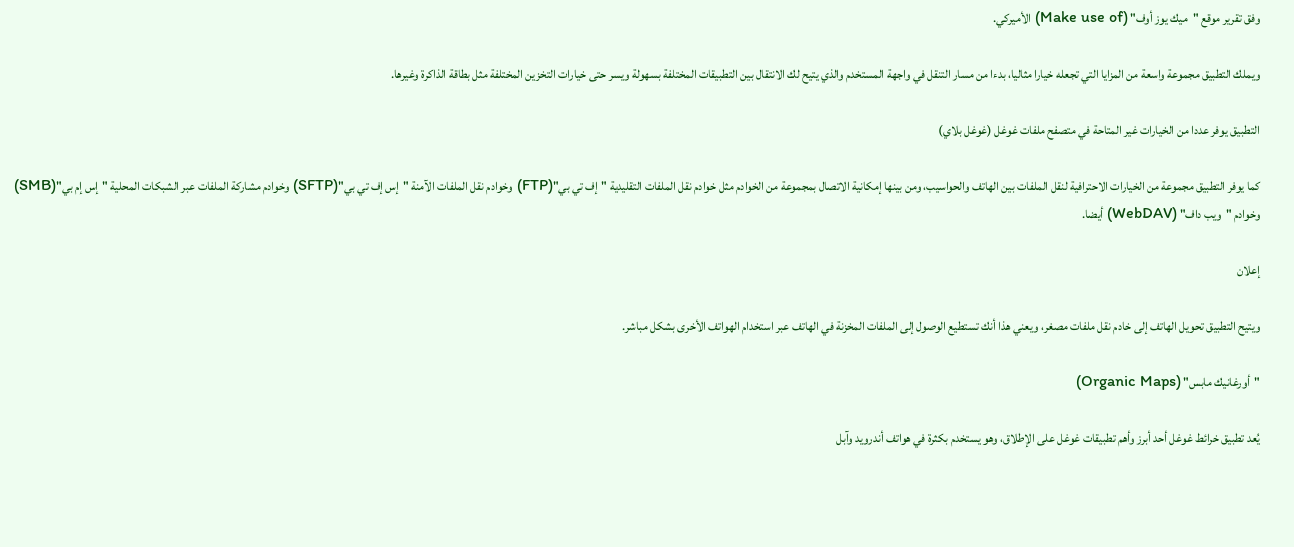وفق تقرير موقع "ميك يوز أوف" (Make use of) الأميركي.

ويملك التطبيق مجموعة واسعة من المزايا التي تجعله خيارا مثاليا، بدءا من مسار التنقل في واجهة المستخدم والذي يتيح لك الانتقال بين التطبيقات المختلفة بسهولة ويسر حتى خيارات التخزين المختلفة مثل بطاقة الذاكرة وغيرها.

التطبيق يوفر عددا من الخيارات غير المتاحة في متصفح ملفات غوغل (غوغل بلاي)

كما يوفر التطبيق مجموعة من الخيارات الاحترافية لنقل الملفات بين الهاتف والحواسيب، ومن بينها إمكانية الاتصال بمجموعة من الخوادم مثل خوادم نقل الملفات التقليدية "إف تي بي"(FTP) وخوادم نقل الملفات الآمنة "إس إف تي بي"(SFTP) وخوادم مشاركة الملفات عبر الشبكات المحلية "إس إم بي"(SMB) وخوادم "ويب داف" (WebDAV) أيضا.

إعلان

ويتيح التطبيق تحويل الهاتف إلى خادم نقل ملفات مصغر، ويعني هذا أنك تستطيع الوصول إلى الملفات المخزنة في الهاتف عبر استخدام الهواتف الأخرى بشكل مباشر.

"أورغانيك مابس" (Organic Maps)

يُعد تطبيق خرائط غوغل أحد أبرز وأهم تطبيقات غوغل على الإطلاق، وهو يستخدم بكثرة في هواتف أندرويد وآبل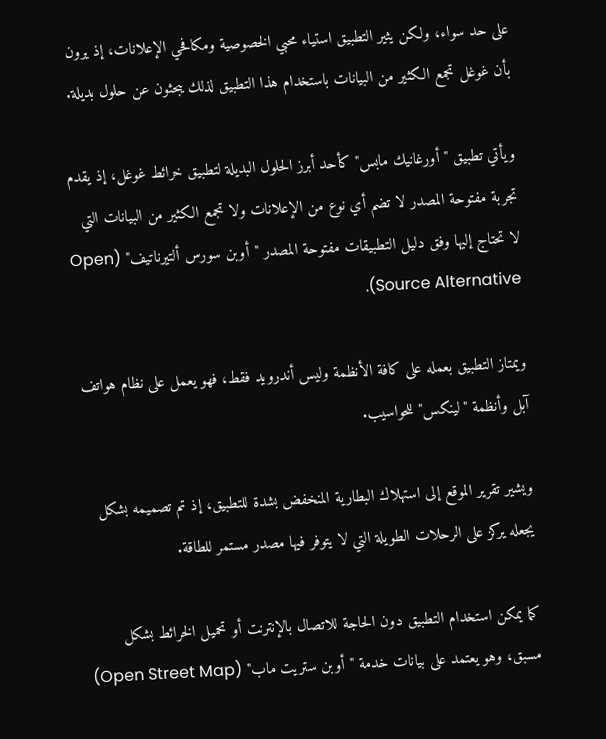على حد سواء، ولكن يثير التطبيق استياء محبي الخصوصية ومكافحي الإعلانات، إذ يرون بأن غوغل تجمع الكثير من البيانات باستخدام هذا التطبيق لذلك يبحثون عن حلول بديلة.

ويأتي تطبيق "أورغانيك مابس" كأحد أبرز الحلول البديلة لتطبيق خرائط غوغل، إذ يقدم تجربة مفتوحة المصدر لا تضم أي نوع من الإعلانات ولا تجمع الكثير من البيانات التي لا تحتاج إليها وفق دليل التطبيقات مفتوحة المصدر "أوبن سورس ألتيرناتيف" (Open Source Alternative).

ويمتاز التطبيق بعمله على كافة الأنظمة وليس أندرويد فقط، فهو يعمل على نظام هواتف آبل وأنظمة "لينكس" للحواسيب.

ويشير تقرير الموقع إلى استهلاك البطارية المنخفض بشدة للتطبيق، إذ تم تصميمه بشكل يجعله يركز على الرحلات الطويلة التي لا يتوفر فيها مصدر مستمر للطاقة.

كما يمكن استخدام التطبيق دون الحاجة للاتصال بالإنترنت أو تحميل الخرائط بشكل مسبق، وهو يعتمد على بيانات خدمة "أوبن ستريت ماب" (Open Street Map)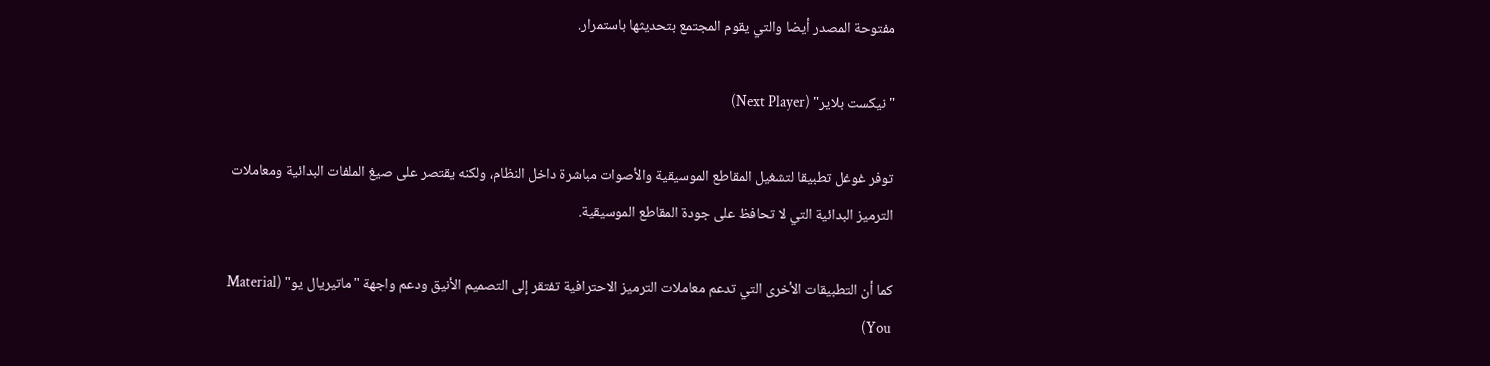مفتوحة المصدر أيضا والتي يقوم المجتمع بتحديثها باستمرار.

"نيكست بلاير" (Next Player)

توفر غوغل تطبيقا لتشغيل المقاطع الموسيقية والأصوات مباشرة داخل النظام، ولكنه يقتصر على صيغ الملفات البدائية ومعاملات الترميز البدائية التي لا تحافظ على جودة المقاطع الموسيقية.

كما أن التطبيقات الأخرى التي تدعم معاملات الترميز الاحترافية تفتقر إلى التصميم الأنيق ودعم واجهة "ماتيريال يو" (Material You)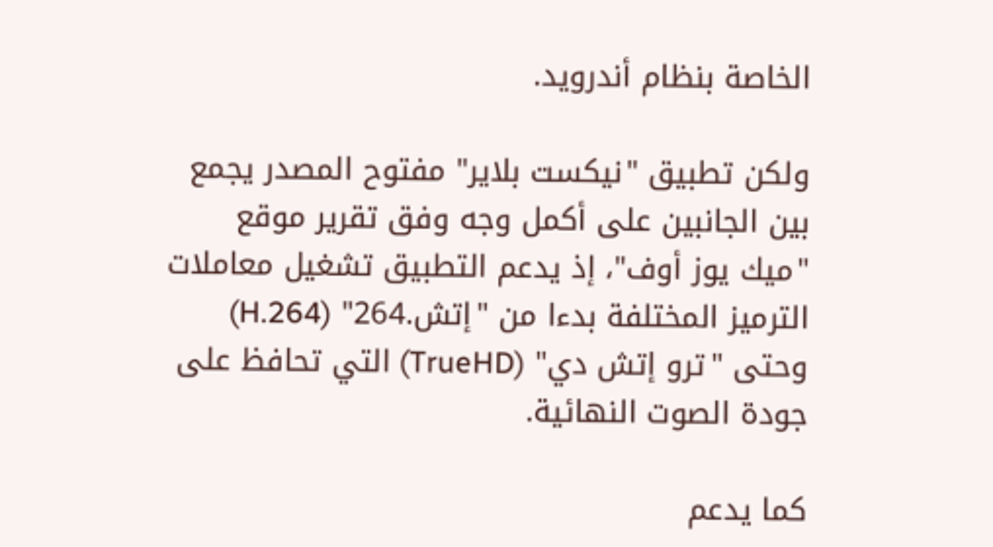الخاصة بنظام أندرويد.

ولكن تطبيق "نيكست بلاير" مفتوح المصدر يجمع بين الجانبين على أكمل وجه وفق تقرير موقع "ميك يوز أوف"، إذ يدعم التطبيق تشغيل معاملات الترميز المختلفة بدءا من "إتش.264" (H.264) وحتى "ترو إتش دي" (TrueHD) التي تحافظ على جودة الصوت النهائية.

كما يدعم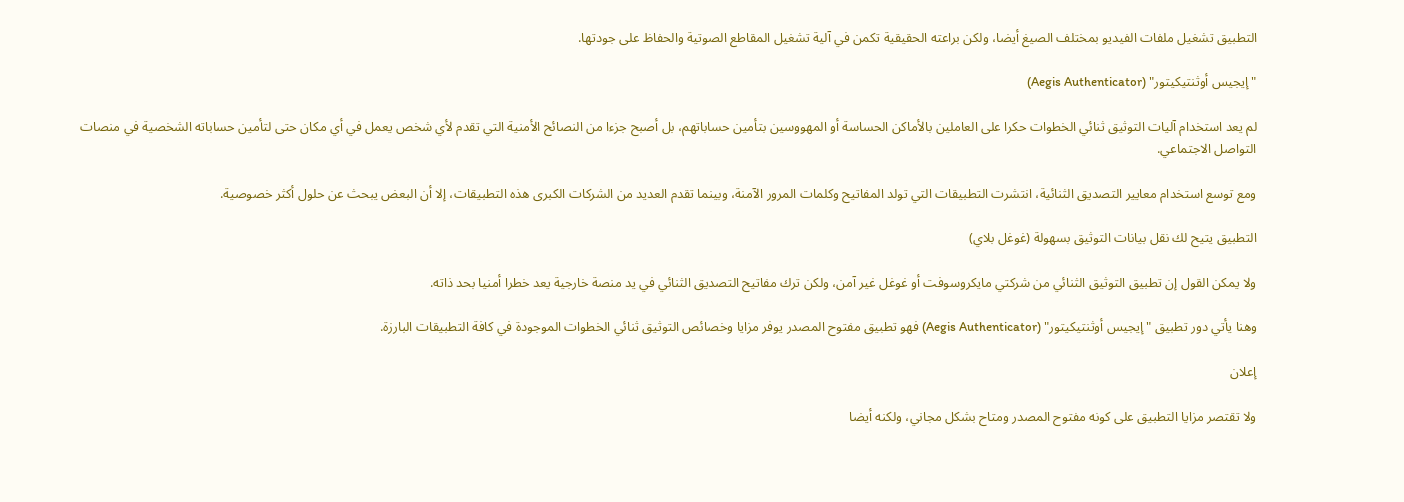التطبيق تشغيل ملفات الفيديو بمختلف الصيغ أيضا، ولكن براعته الحقيقية تكمن في آلية تشغيل المقاطع الصوتية والحفاظ على جودتها.

"إيجيس أوثنتيكيتور" (Aegis Authenticator)

لم يعد استخدام آليات التوثيق ثنائي الخطوات حكرا على العاملين بالأماكن الحساسة أو المهووسين بتأمين حساباتهم، بل أصبح جزءا من النصائح الأمنية التي تقدم لأي شخص يعمل في أي مكان حتى لتأمين حساباته الشخصية في منصات التواصل الاجتماعي.

ومع توسع استخدام معايير التصديق الثنائية، انتشرت التطبيقات التي تولد المفاتيح وكلمات المرور الآمنة، وبينما تقدم العديد من الشركات الكبرى هذه التطبيقات، إلا أن البعض يبحث عن حلول أكثر خصوصية.

التطبيق يتيح لك نقل بيانات التوثيق بسهولة (غوغل بلاي)

ولا يمكن القول إن تطبيق التوثيق الثنائي من شركتي مايكروسوفت أو غوغل غير آمن، ولكن ترك مفاتيح التصديق الثنائي في يد منصة خارجية يعد خطرا أمنيا بحد ذاته.

وهنا يأتي دور تطبيق "إيجيس أوثنتيكيتور" (Aegis Authenticator) فهو تطبيق مفتوح المصدر يوفر مزايا وخصائص التوثيق ثنائي الخطوات الموجودة في كافة التطبيقات البارزة.

إعلان

ولا تقتصر مزايا التطبيق على كونه مفتوح المصدر ومتاح بشكل مجاني، ولكنه أيضا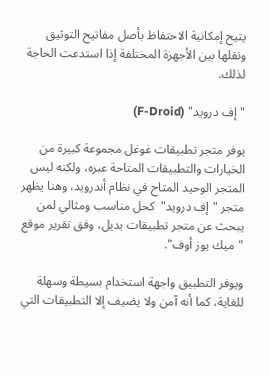يتيح إمكانية الاحتفاظ بأصل مفاتيح التوثيق ونقلها بين الأجهزة المختلفة إذا استدعت الحاجة لذلك.

"إف درويد" (F-Droid)

يوفر متجر تطبيقات غوغل مجموعة كبيرة من الخيارات والتطبيقات المتاحة عبره، ولكنه ليس المتجر الوحيد المتاح في نظام أندرويد، وهنا يظهر متجر "إف درويد"  كحل مناسب ومثالي لمن يبحث عن متجر تطبيقات بديل، وفق تقرير موقع "ميك يوز أوف".

ويوفر التطبيق واجهة استخدام بسيطة وسهلة للغاية، كما أنه آمن ولا يضيف إلا التطبيقات التي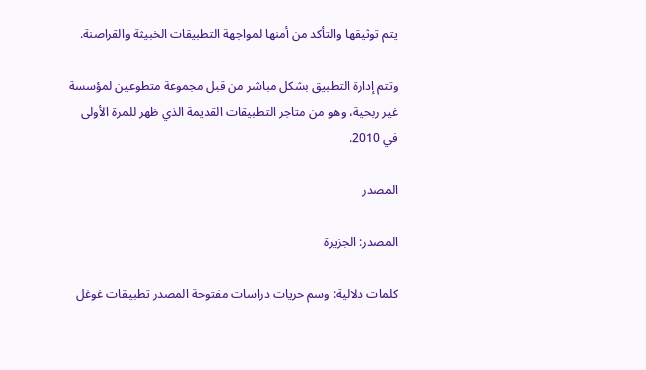يتم توثيقها والتأكد من أمنها لمواجهة التطبيقات الخبيثة والقراصنة.

وتتم إدارة التطبيق بشكل مباشر من قبل مجموعة متطوعين لمؤسسة غير ربحية، وهو من متاجر التطبيقات القديمة الذي ظهر للمرة الأولى في 2010.

المصدر

المصدر: الجزيرة

كلمات دلالية: وسم حريات دراسات مفتوحة المصدر تطبیقات غوغل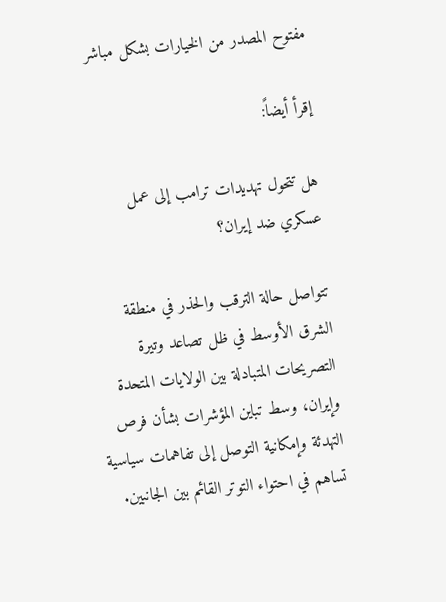مفتوح المصدر من الخیارات بشکل مباشر

إقرأ أيضاً:

هل تتحول تهديدات ترامب إلى عمل عسكري ضد إيران؟

تتواصل حالة الترقب والحذر في منطقة الشرق الأوسط في ظل تصاعد وتيرة التصريحات المتبادلة بين الولايات المتحدة وإيران، وسط تباين المؤشرات بشأن فرص التهدئة وإمكانية التوصل إلى تفاهمات سياسية تساهم في احتواء التوتر القائم بين الجانبين.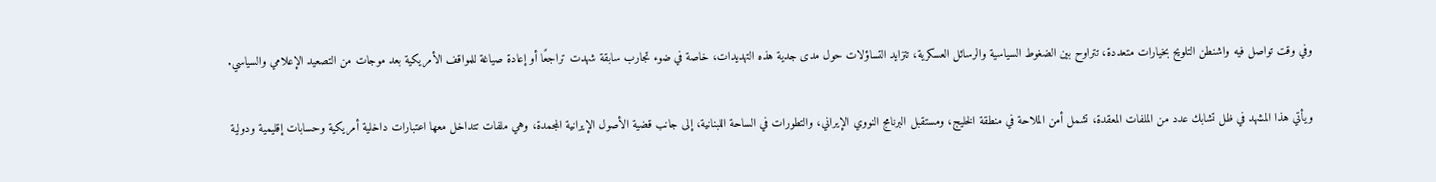وفي وقت تواصل فيه واشنطن التلويح بخيارات متعددة، تتراوح بين الضغوط السياسية والرسائل العسكرية، تتزايد التساؤلات حول مدى جدية هذه التهديدات، خاصة في ضوء تجارب سابقة شهدت تراجعًا أو إعادة صياغة للمواقف الأمريكية بعد موجات من التصعيد الإعلامي والسياسي.

ويأتي هذا المشهد في ظل تشابك عدد من الملفات المعقدة، تشمل أمن الملاحة في منطقة الخليج، ومستقبل البرنامج النووي الإيراني، والتطورات في الساحة اللبنانية، إلى جانب قضية الأصول الإيرانية المجمدة، وهي ملفات تتداخل معها اعتبارات داخلية أمريكية وحسابات إقليمية ودولية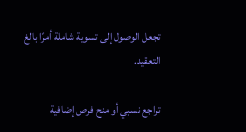تجعل الوصول إلى تسوية شاملة أمرًا بالغ التعقيد.

تراجع نسبي أو منح فرص إضافية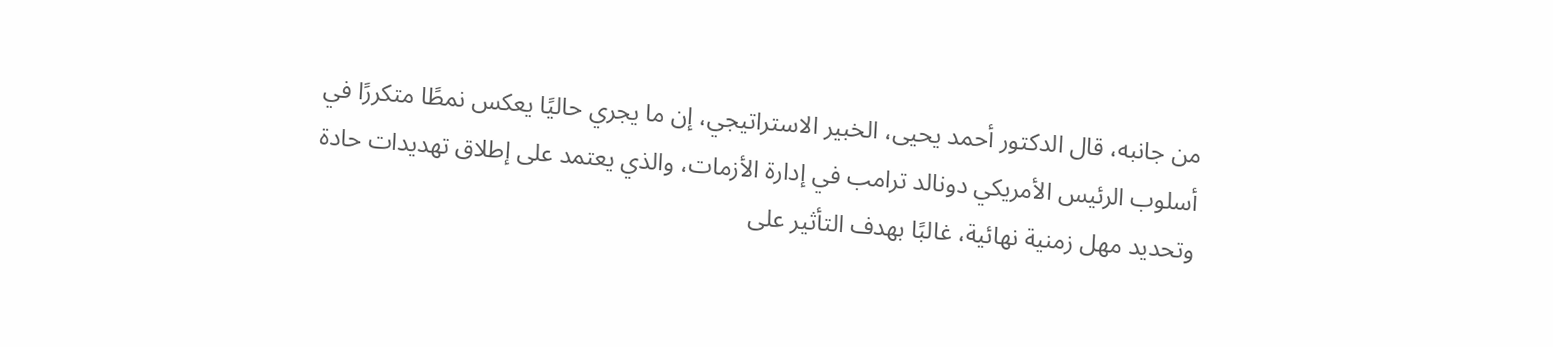من جانبه، قال الدكتور أحمد يحيى، الخبير الاستراتيجي، إن ما يجري حاليًا يعكس نمطًا متكررًا في أسلوب الرئيس الأمريكي دونالد ترامب في إدارة الأزمات، والذي يعتمد على إطلاق تهديدات حادة وتحديد مهل زمنية نهائية، غالبًا بهدف التأثير على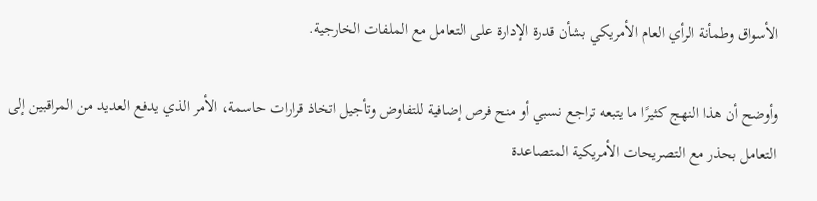الأسواق وطمأنة الرأي العام الأمريكي بشأن قدرة الإدارة على التعامل مع الملفات الخارجية.

وأوضح أن هذا النهج كثيرًا ما يتبعه تراجع نسبي أو منح فرص إضافية للتفاوض وتأجيل اتخاذ قرارات حاسمة، الأمر الذي يدفع العديد من المراقبين إلى التعامل بحذر مع التصريحات الأمريكية المتصاعدة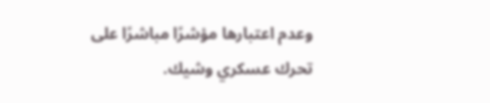وعدم اعتبارها مؤشرًا مباشرًا على تحرك عسكري وشيك.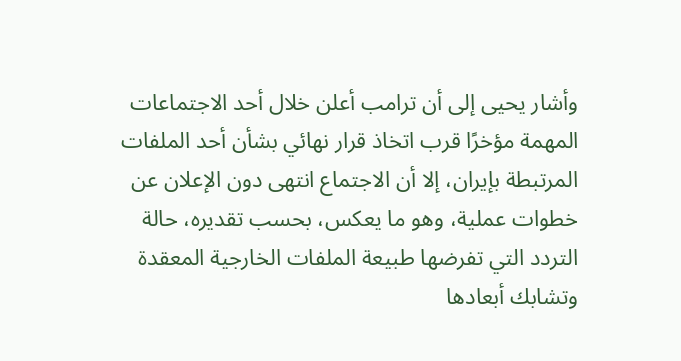وأشار يحيى إلى أن ترامب أعلن خلال أحد الاجتماعات المهمة مؤخرًا قرب اتخاذ قرار نهائي بشأن أحد الملفات المرتبطة بإيران، إلا أن الاجتماع انتهى دون الإعلان عن خطوات عملية، وهو ما يعكس، بحسب تقديره، حالة التردد التي تفرضها طبيعة الملفات الخارجية المعقدة وتشابك أبعادها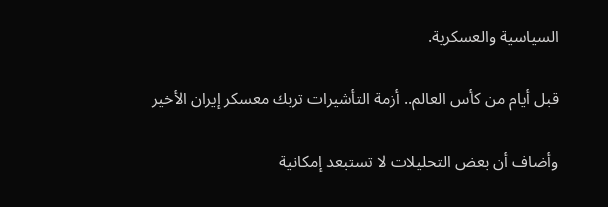السياسية والعسكرية.

قبل أيام من كأس العالم.. أزمة التأشيرات تربك معسكر إيران الأخير

وأضاف أن بعض التحليلات لا تستبعد إمكانية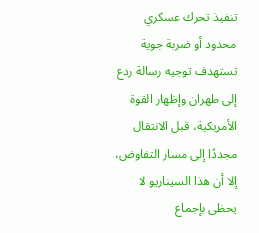تنفيذ تحرك عسكري محدود أو ضربة جوية تستهدف توجيه رسالة ردع إلى طهران وإظهار القوة الأمريكية، قبل الانتقال مجددًا إلى مسار التفاوض، إلا أن هذا السيناريو لا يحظى بإجماع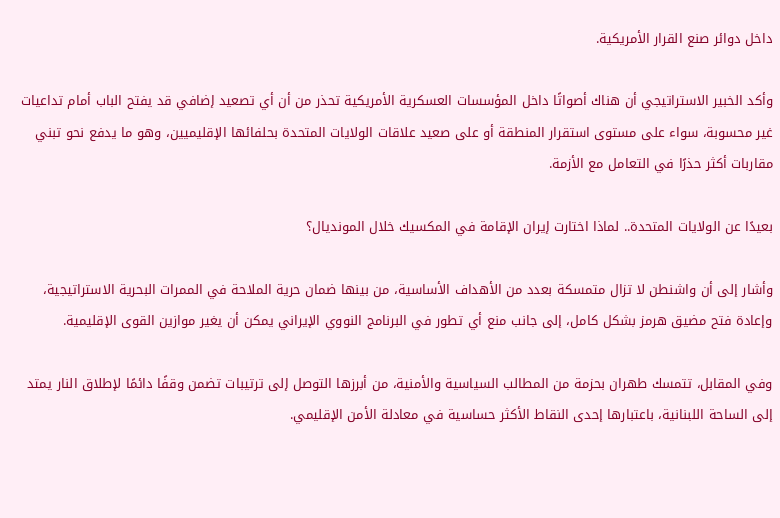داخل دوائر صنع القرار الأمريكية.

وأكد الخبير الاستراتيجي أن هناك أصواتًا داخل المؤسسات العسكرية الأمريكية تحذر من أن أي تصعيد إضافي قد يفتح الباب أمام تداعيات غير محسوبة، سواء على مستوى استقرار المنطقة أو على صعيد علاقات الولايات المتحدة بحلفائها الإقليميين، وهو ما يدفع نحو تبني مقاربات أكثر حذرًا في التعامل مع الأزمة.

بعيدًا عن الولايات المتحدة.. لماذا اختارت إيران الإقامة في المكسيك خلال المونديال؟

وأشار إلى أن واشنطن لا تزال متمسكة بعدد من الأهداف الأساسية، من بينها ضمان حرية الملاحة في الممرات البحرية الاستراتيجية، وإعادة فتح مضيق هرمز بشكل كامل، إلى جانب منع أي تطور في البرنامج النووي الإيراني يمكن أن يغير موازين القوى الإقليمية.

وفي المقابل، تتمسك طهران بحزمة من المطالب السياسية والأمنية، من أبرزها التوصل إلى ترتيبات تضمن وقفًا دائمًا لإطلاق النار يمتد إلى الساحة اللبنانية، باعتبارها إحدى النقاط الأكثر حساسية في معادلة الأمن الإقليمي.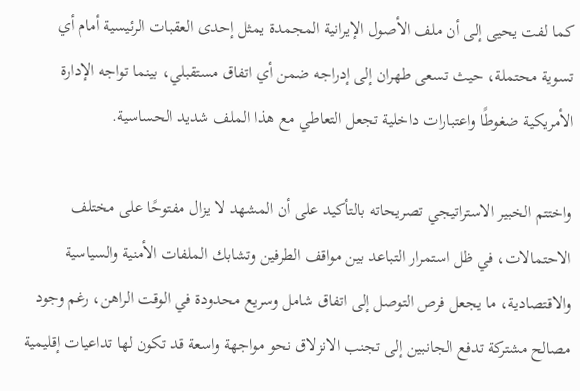كما لفت يحيى إلى أن ملف الأصول الإيرانية المجمدة يمثل إحدى العقبات الرئيسية أمام أي تسوية محتملة، حيث تسعى طهران إلى إدراجه ضمن أي اتفاق مستقبلي، بينما تواجه الإدارة الأمريكية ضغوطًا واعتبارات داخلية تجعل التعاطي مع هذا الملف شديد الحساسية.

واختتم الخبير الاستراتيجي تصريحاته بالتأكيد على أن المشهد لا يزال مفتوحًا على مختلف الاحتمالات، في ظل استمرار التباعد بين مواقف الطرفين وتشابك الملفات الأمنية والسياسية والاقتصادية، ما يجعل فرص التوصل إلى اتفاق شامل وسريع محدودة في الوقت الراهن، رغم وجود مصالح مشتركة تدفع الجانبين إلى تجنب الانزلاق نحو مواجهة واسعة قد تكون لها تداعيات إقليمية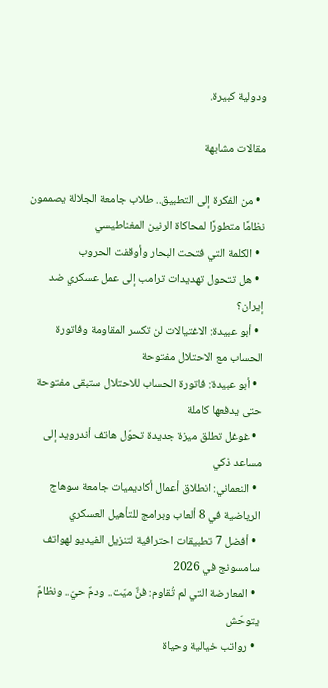ودولية كبيرة.

مقالات مشابهة

  • من الفكرة إلى التطبيق.. طلاب جامعة الجلالة يصممون نظامًا متطورًا لمحاكاة الرنين المغناطيسي
  • الكلمة التي فتحت البحار وأوقفت الحروب
  • هل تتحول تهديدات ترامب إلى عمل عسكري ضد إيران؟
  • أبو عبيدة: الاغتيالات لن تكسر المقاومة وفاتورة الحساب مع الاحتلال مفتوحة
  • أبو عبيدة: فاتورة الحساب للاحتلال ستبقى مفتوحة حتى يدفعها كاملة
  • غوغل تطلق ميزة جديدة تحوّل هاتف أندرويد إلى مساعد ذكي
  • النعماني: انطلاق أعمال أكاديميات جامعة سوهاج الرياضية في 8 ألعاب وبرامج للتأهيل العسكري
  • أفضل 7 تطبيقات احترافية لتنزيل الفيديو لهواتف سامسونج في 2026
  • المعارضة التي لم تُقاوم: فنٌّ ميّت.. ودمٌ حيّ.. ونظامٌ يتوحّش
  • رواتب خيالية وحياة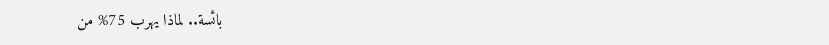بائسة.. لماذا يهرب 75% من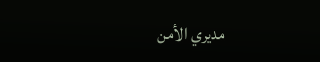مديري الأمن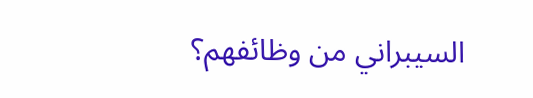السيبراني من وظائفهم؟